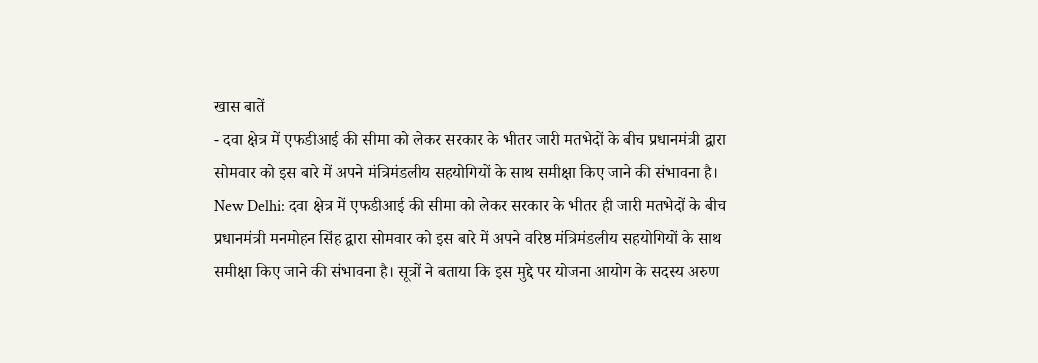खास बातें
- दवा क्षेत्र में एफडीआई की सीमा को लेकर सरकार के भीतर जारी मतभेदों के बीच प्रधानमंत्री द्वारा सोमवार को इस बारे में अपने मंत्रिमंडलीय सहयोगियों के साथ समीक्षा किए जाने की संभावना है।
New Delhi: दवा क्षेत्र में एफडीआई की सीमा को लेकर सरकार के भीतर ही जारी मतभेदों के बीच प्रधानमंत्री मनमोहन सिंह द्वारा सोमवार को इस बारे में अपने वरिष्ठ मंत्रिमंडलीय सहयोगियों के साथ समीक्षा किए जाने की संभावना है। सूत्रों ने बताया कि इस मुद्दे पर योजना आयोग के सदस्य अरुण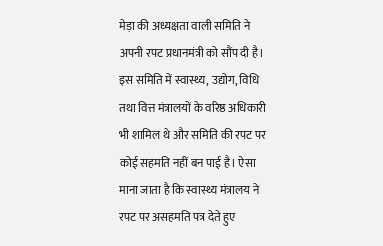मेड़ा की अध्यक्षता वाली समिति ने अपनी रपट प्रधानमंत्री को सौंप दी है। इस समिति में स्वास्थ्य, उद्योग, विधि तथा वित्त मंत्रालयों के वरिष्ठ अधिकारी भी शामिल थे और समिति की रपट पर कोई सहमति नहीं बन पाई है। ऐसा माना जाता है कि स्वास्थ्य मंत्रालय ने रपट पर असहमति पत्र देते हुए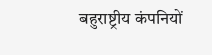बहुराष्ट्रीय कंपनियों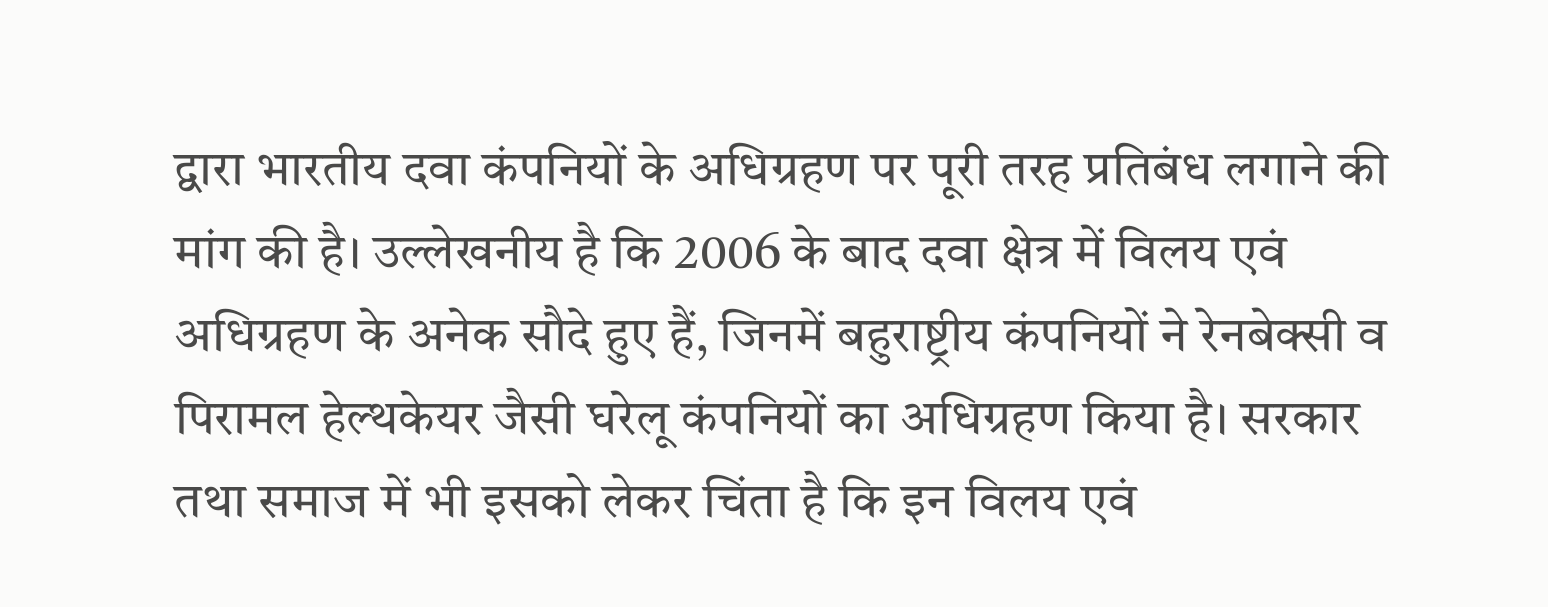द्वारा भारतीय दवा कंपनियों के अधिग्रहण पर पूरी तरह प्रतिबंध लगाने की मांग की है। उल्लेखनीय है कि 2006 के बाद दवा क्षेत्र में विलय एवं अधिग्रहण के अनेक सौदे हुए हैं, जिनमें बहुराष्ट्रीय कंपनियों ने रेनबेक्सी व पिरामल हेल्थकेयर जैसी घरेलू कंपनियों का अधिग्रहण किया है। सरकार तथा समाज में भी इसको लेकर चिंता है कि इन विलय एवं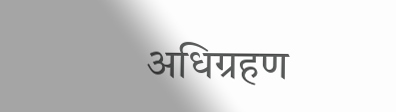अधिग्रहण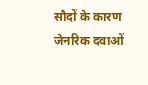सौदों के कारण जेनरिक दवाओं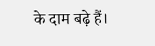के दाम बढ़े हैं।